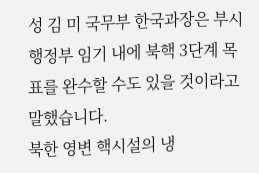성 김 미 국무부 한국과장은 부시 행정부 임기 내에 북핵 3단계 목표를 완수할 수도 있을 것이라고 말했습니다.
북한 영변 핵시설의 냉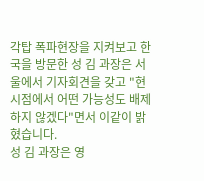각탑 폭파현장을 지켜보고 한국을 방문한 성 김 과장은 서울에서 기자회견을 갖고 "현 시점에서 어떤 가능성도 배제하지 않겠다"면서 이같이 밝혔습니다.
성 김 과장은 영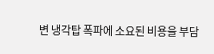변 냉각탑 폭파에 소요된 비용을 부담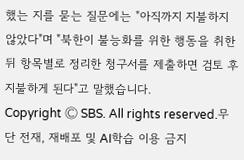했는 지를 묻는 질문에는 "아직까지 지불하지 않았다"며 "북한이 불능화를 위한 행동을 취한 뒤 항목별로 정리한 청구서를 제출하면 검토 후 지불하게 된다"고 말했습니다.
Copyright Ⓒ SBS. All rights reserved.무단 전재, 재배포 및 AI학습 이용 금지